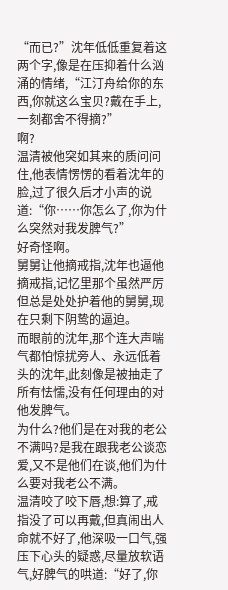“而已?”沈年低低重复着这两个字,像是在压抑着什么汹涌的情绪,“江汀舟给你的东西,你就这么宝贝?戴在手上,一刻都舍不得摘?”
啊?
温清被他突如其来的质问问住,他表情愣愣的看着沈年的脸,过了很久后才小声的说道:“你……你怎么了,你为什么突然对我发脾气?”
好奇怪啊。
舅舅让他摘戒指,沈年也逼他摘戒指,记忆里那个虽然严厉但总是处处护着他的舅舅,现在只剩下阴鸷的逼迫。
而眼前的沈年,那个连大声喘气都怕惊扰旁人、永远低着头的沈年,此刻像是被抽走了所有怯懦,没有任何理由的对他发脾气。
为什么?他们是在对我的老公不满吗?是我在跟我老公谈恋爱,又不是他们在谈,他们为什么要对我老公不满。
温清咬了咬下唇,想:算了,戒指没了可以再戴,但真闹出人命就不好了,他深吸一口气,强压下心头的疑惑,尽量放软语气,好脾气的哄道:“好了,你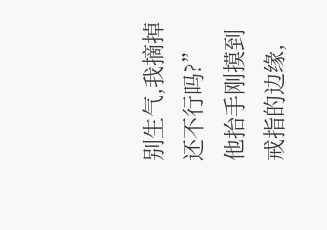别生气,我摘掉还不行吗?”
他抬手刚摸到戒指的边缘,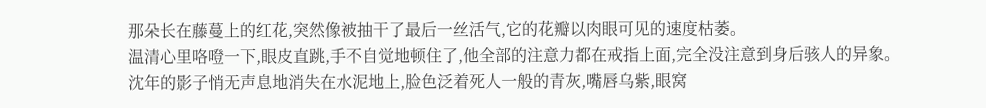那朵长在藤蔓上的红花,突然像被抽干了最后一丝活气,它的花瓣以肉眼可见的速度枯萎。
温清心里咯噔一下,眼皮直跳,手不自觉地顿住了,他全部的注意力都在戒指上面,完全没注意到身后骇人的异象。
沈年的影子悄无声息地消失在水泥地上,脸色泛着死人一般的青灰,嘴唇乌紫,眼窝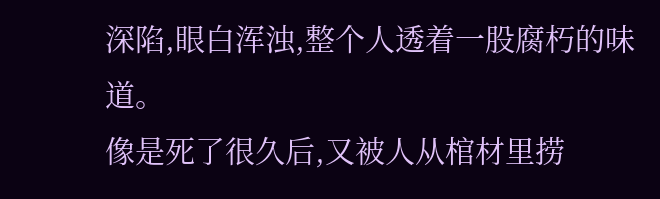深陷,眼白浑浊,整个人透着一股腐朽的味道。
像是死了很久后,又被人从棺材里捞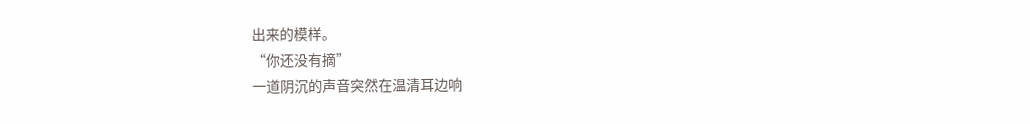出来的模样。
“你还没有摘”
一道阴沉的声音突然在温清耳边响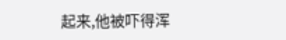起来,他被吓得浑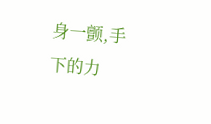身一颤,手下的力